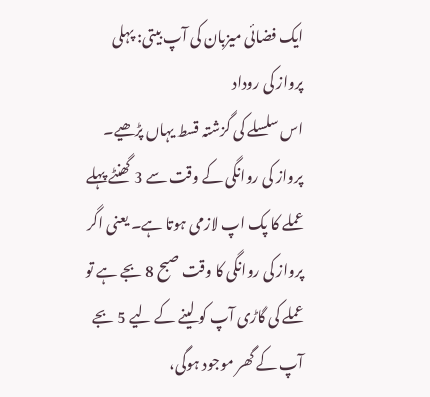ایک فضائی میزبان کی آپ بیتی: پہلی پرواز کی روداد
اس سلسلے کی گزشتہ قسط یہاں پڑھیے۔
پرواز کی روانگی کے وقت سے 3 گھنٹے پہلے عملے کا پک اپ لازمی ہوتا ہے۔ یعنی اگر پرواز کی روانگی کا وقت صبح 8 بجے ہے تو عملے کی گاڑی آپ کو لینے کے لیے 5 بجے آپ کے گھر موجود ہوگی،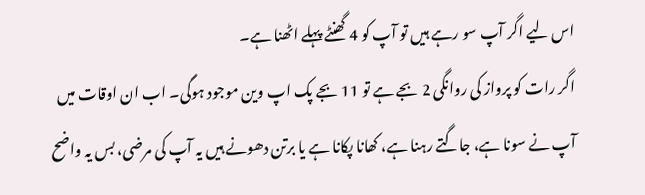اس لیے اگر آپ سو رہے ہیں تو آپ کو 4 گھنٹے پہلے اٹھنا ہے۔
اگر رات کو پرواز کی روانگی 2 بجے ہے تو 11 بجے پک اپ وین موجود ہوگی۔ اب ان اوقات میں آپ نے سونا ہے، جاگتے رہنا ہے، کھانا پکانا ہے یا برتن دھونے ہیں یہ آپ کی مرضی، بس یہ واضح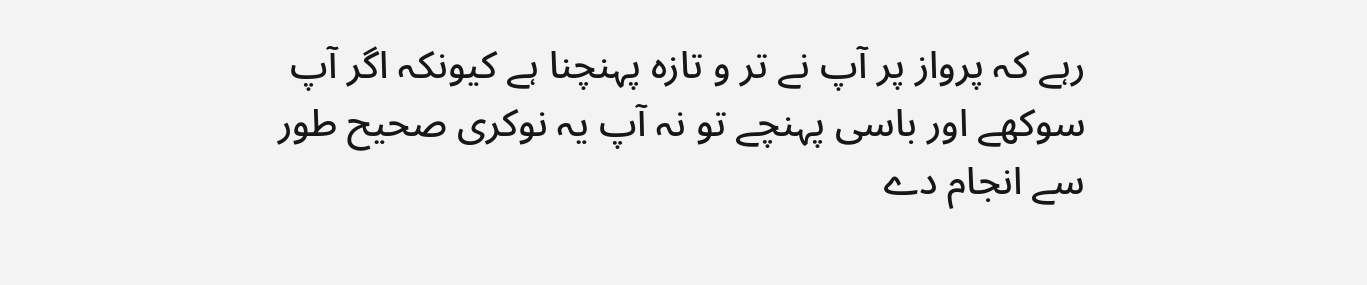رہے کہ پرواز پر آپ نے تر و تازہ پہنچنا ہے کیونکہ اگر آپ سوکھے اور باسی پہنچے تو نہ آپ یہ نوکری صحیح طور سے انجام دے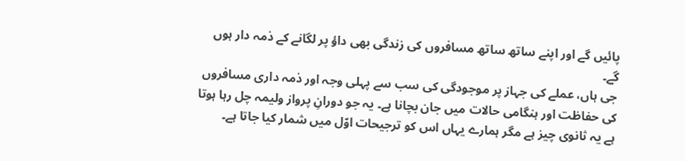پائیں گے اور اپنے ساتھ ساتھ مسافروں کی زندگی بھی داؤ پر لگانے کے ذمہ دار ہوں گے۔
جی ہاں، عملے کی جہاز پر موجودگی کی سب سے پہلی وجہ اور ذمہ داری مسافروں کی حفاظت اور ہنگامی حالات میں جان بچانا ہے۔ یہ جو دورانِ پرواز ولیمہ چل رہا ہوتا ہے یہ ثانوی چیز ہے مگر ہمارے یہاں اس کو ترجیحات اوّل میں شمار کیا جاتا ہے۔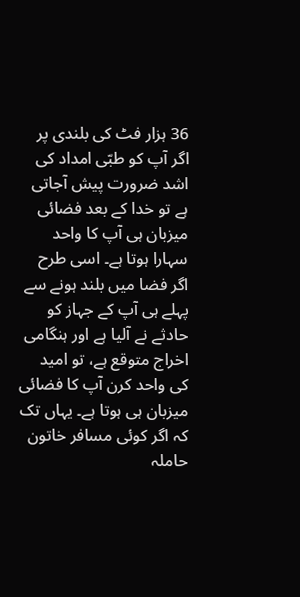36 ہزار فٹ کی بلندی پر اگر آپ کو طبّی امداد کی اشد ضرورت پیش آجاتی ہے تو خدا کے بعد فضائی میزبان ہی آپ کا واحد سہارا ہوتا ہے۔ اسی طرح اگر فضا میں بلند ہونے سے پہلے ہی آپ کے جہاز کو حادثے نے آلیا ہے اور ہنگامی اخراج متوقع ہے، تو امید کی واحد کرن آپ کا فضائی میزبان ہی ہوتا ہے۔ یہاں تک کہ اگر کوئی مسافر خاتون حاملہ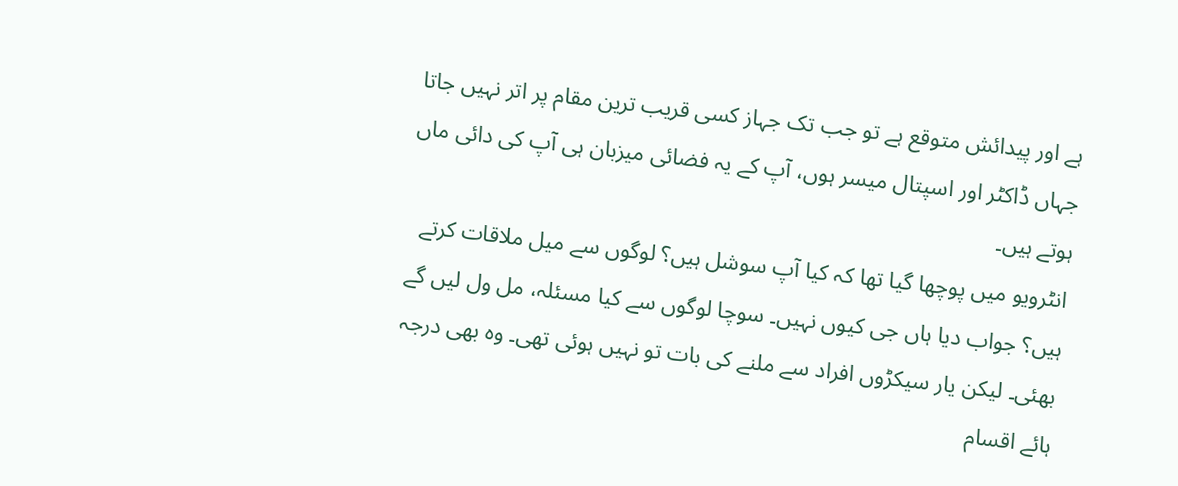ہے اور پیدائش متوقع ہے تو جب تک جہاز کسی قریب ترین مقام پر اتر نہیں جاتا جہاں ڈاکٹر اور اسپتال میسر ہوں، آپ کے یہ فضائی میزبان ہی آپ کی دائی ماں ہوتے ہیں۔
انٹرویو میں پوچھا گیا تھا کہ کیا آپ سوشل ہیں؟ لوگوں سے میل ملاقات کرتے ہیں؟ جواب دیا ہاں جی کیوں نہیں۔ سوچا لوگوں سے کیا مسئلہ، مل ول لیں گے بھئی۔ لیکن یار سیکڑوں افراد سے ملنے کی بات تو نہیں ہوئی تھی۔ وہ بھی درجہ ہائے اقسام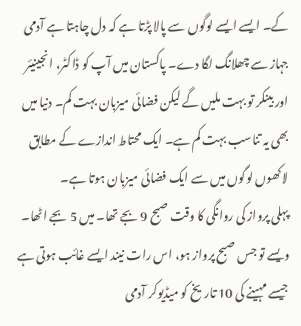کے۔ ایسے ایسے لوگوں سے پالا پڑتا ہے کہ دل چاہتا ہے آدمی جہاز سے چھلانگ لگا دے۔ پاکستان میں آپ کو ڈاکٹر، انجینیئر اور بینکر تو بہت ملیں گے لیکن فضائی میزبان بہت کم۔ دنیا میں بھی یہ تناسب بہت کم ہے۔ ایک محتاط اندازے کے مطابق لاکھوں لوگوں میں سے ایک فضائی میزبان ہوتا ہے۔
پہلی پرواز کی روانگی کا وقت صبح 9 بجے تھا۔ میں 5 بجے اٹھا۔ ویسے تو جس صبح پرواز ہو، اس رات نیند ایسے غائب ہوتی ہے جیسے مہینے کی 10 تاریخ کو میڈیوکر آدمی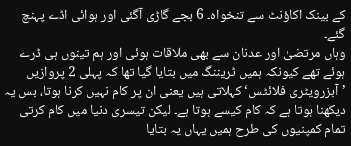کے بینک اکاؤنٹ سے تنخواہ۔ 6 بجے گاڑی آگئی اور ہوائی اڈے پہنچ گئے۔
وہاں مرتضیٰ اور عدنان سے بھی ملاقات ہوئی اور ہم تینوں ہی ڈرے ہوئے تھے کیونکہ ہمیں ٹریننگ میں بتایا گیا تھا کہ پہلی 2 پروازیں ’آبزرویٹری فلائٹس‘ کہلاتی ہیں یعنی ان پر کام نہیں کرنا ہوتا، بس یہ دیکھنا ہوتا ہے کہ کام کیسے ہوتا ہے۔ لیکن تیسری دنیا میں کام کرتی تمام کمپنیوں کی طرح ہمیں یہاں یہ بتایا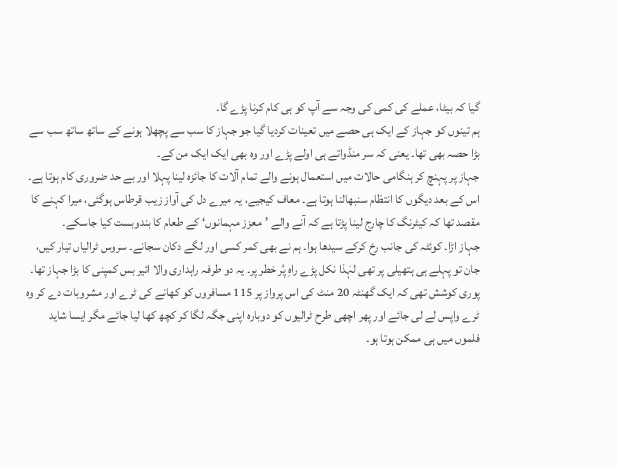گیا کہ بیٹا، عملے کی کمی کی وجہ سے آپ کو ہی کام کرنا پڑے گا۔
ہم تینوں کو جہاز کے ایک ہی حصے میں تعینات کردیا گیا جو جہاز کا سب سے پچھلا ہونے کے ساتھ ساتھ سب سے بڑا حصہ بھی تھا۔ یعنی کہ سر منڈواتے ہی اولے پڑے اور وہ بھی ایک ایک من کے۔
جہاز پر پہنچ کر ہنگامی حالات میں استعمال ہونے والے تمام آلات کا جائزہ لینا پہلا اور بے حد ضروری کام ہوتا ہے۔ اس کے بعد دیگوں کا انتظام سنبھالنا ہوتا ہے۔ معاف کیجیے، یہ میرے دل کی آواز زیب قرطاس ہوگئی، میرا کہنے کا مقصد تھا کہ کیٹرنگ کا چارج لینا پڑتا ہے کہ آنے والے ’معزز مہمانوں‘ کے طعام کا بندوبست کیا جاسکے۔
جہاز اڑا۔ کوئٹہ کی جانب رخ کرکے سیدھا ہوا۔ ہم نے بھی کمر کسی اور لگے دکان سجانے۔ سروس ٹرالیاں تیار کیں، جان تو پہلے ہی ہتھیلی پر تھی لہٰذا نکل پڑے راہِ پُر خطر پر۔ یہ دو طرفہ راہداری والا ائیر بس کمپنی کا بڑا جہاز تھا۔ پوری کوشش تھی کہ ایک گھنٹہ 20 منٹ کی اس پرواز پر 115 مسافروں کو کھانے کی ٹرے اور مشروبات دے کر وہ ٹرے واپس لے لی جائے اور پھر اچھی طرح ٹرالیوں کو دوبارہ اپنی جگہ لگا کر کچھ کھا لیا جائے مگر ایسا شاید فلموں میں ہی ممکن ہوتا ہو۔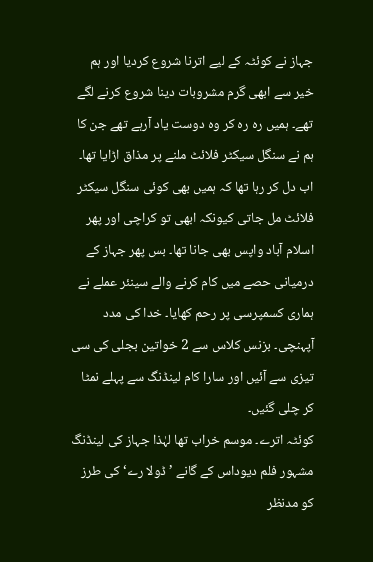جہاز نے کوئٹہ کے لیے اترنا شروع کردیا اور ہم خیر سے ابھی گرم مشروبات دینا شروع کرنے لگے تھے۔ ہمیں رہ رہ کر وہ دوست یاد آرہے تھے جن کا ہم نے سنگل سیکٹر فلائٹ ملنے پر مذاق اڑایا تھا۔ اب دل کر رہا تھا کہ ہمیں بھی کوئی سنگل سیکٹر فلائٹ مل جاتی کیونکہ ابھی تو کراچی اور پھر اسلام آباد واپس بھی جانا تھا۔ بس پھر جہاز کے درمیانی حصے میں کام کرنے والے سینئر عملے نے ہماری کسمپرسی پر رحم کھایا۔ خدا کی مدد آپہنچی۔ بزنس کلاس سے 2 خواتین بجلی کی سی تیزی سے آئیں اور سارا کام لینڈنگ سے پہلے نمٹا کر چلی گئیں۔
کوئٹہ اترے۔ موسم خراب تھا لہٰذا جہاز کی لینڈنگ مشہور فلم دیوداس کے گانے ’ڈولا رے‘ کی طرز کو مدنظر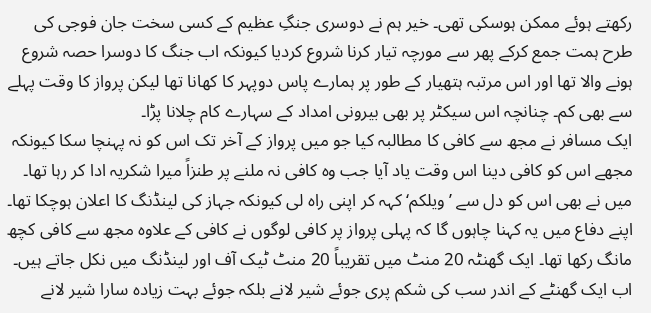رکھتے ہوئے ممکن ہوسکی تھی۔ خیر ہم نے دوسری جنگِ عظیم کے کسی سخت جان فوجی کی طرح ہمت جمع کرکے پھر سے مورچہ تیار کرنا شروع کردیا کیونکہ اب جنگ کا دوسرا حصہ شروع ہونے والا تھا اور اس مرتبہ ہتھیار کے طور پر ہمارے پاس دوپہر کا کھانا تھا لیکن پرواز کا وقت پہلے سے بھی کم۔ چنانچہ اس سیکٹر پر بھی بیرونی امداد کے سہارے کام چلانا پڑا۔
ایک مسافر نے مجھ سے کافی کا مطالبہ کیا جو میں پرواز کے آخر تک اس کو نہ پہنچا سکا کیونکہ مجھے اس کو کافی دینا اس وقت یاد آیا جب وہ کافی نہ ملنے پر طنزاً میرا شکریہ ادا کر رہا تھا۔ میں نے بھی اس کو دل سے ’ویلکم‘ کہہ کر اپنی راہ لی کیونکہ جہاز کی لینڈنگ کا اعلان ہوچکا تھا۔ اپنے دفاع میں یہ کہنا چاہوں گا کہ پہلی پرواز پر کافی لوگوں نے کافی کے علاوہ مجھ سے کافی کچھ مانگ رکھا تھا۔ ایک گھنٹہ 20 منٹ میں تقریباً 20 منٹ ٹیک آف اور لینڈنگ میں نکل جاتے ہیں۔ اب ایک گھنٹے کے اندر سب کی شکم پری جوئے شیر لانے بلکہ جوئے بہت زیادہ سارا شیر لانے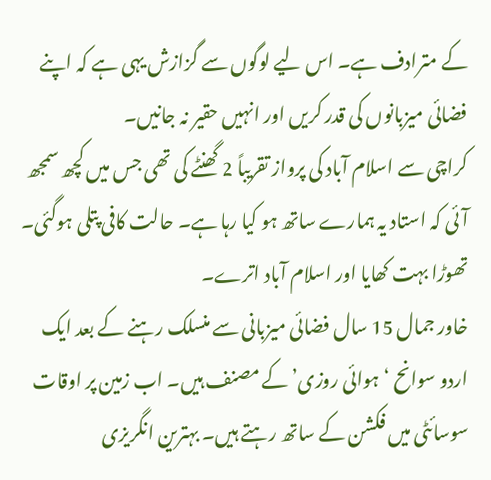کے مترادف ہے۔ اس لیے لوگوں سے گزازش یہی ہے کہ اپنے فضائی میزبانوں کی قدر کریں اور انہیں حقیر نہ جانیں۔
کراچی سے اسلام آباد کی پرواز تقریباً 2 گھنٹے کی تھی جس میں کچھ سمجھ آئی کہ استاد یہ ہمارے ساتھ ہو کیا رہا ہے۔ حالت کافی پتلی ہوگئی۔ تھوڑا بہت کھایا اور اسلام آباد اترے۔
خاور جمال 15 سال فضائی میزبانی سے منسلک رہنے کے بعد ایک اردو سوانح ‘ہوائی روزی’ کے مصنف ہیں۔ اب زمین پر اوقات سوسائٹی میں فکشن کے ساتھ رہتے ہیں۔ بہترین انگریزی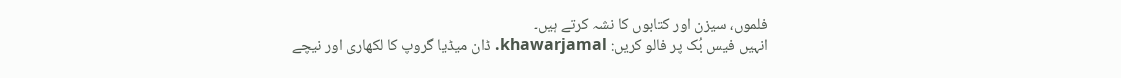فلموں، سیزن اور کتابوں کا نشہ کرتے ہیں۔
انہیں فیس بُک پر فالو کریں: khawarjamal. ڈان میڈیا گروپ کا لکھاری اور نیچے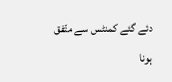دئے گئے کمنٹس سے متّفق ہونا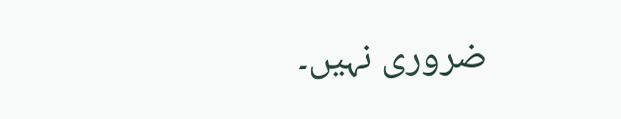ضروری نہیں۔